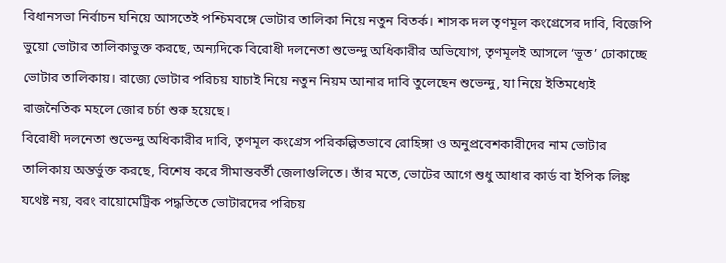বিধানসভা নির্বাচন ঘনিয়ে আসতেই পশ্চিমবঙ্গে ভোটার তালিকা নিয়ে নতুন বিতর্ক। শাসক দল তৃণমূল কংগ্রেসের দাবি, বিজেপি ভুয়ো ভোটার তালিকাভুক্ত করছে, অন্যদিকে বিরোধী দলনেতা শুভেন্দু অধিকারীর অভিযোগ, তৃণমূলই আসলে ‘ভূত’ ঢোকাচ্ছে ভোটার তালিকায়। রাজ্যে ভোটার পরিচয় যাচাই নিয়ে নতুন নিয়ম আনার দাবি তুলেছেন শুভেন্দু, যা নিয়ে ইতিমধ্যেই রাজনৈতিক মহলে জোর চর্চা শুরু হয়েছে।
বিরোধী দলনেতা শুভেন্দু অধিকারীর দাবি, তৃণমূল কংগ্রেস পরিকল্পিতভাবে রোহিঙ্গা ও অনুপ্রবেশকারীদের নাম ভোটার তালিকায় অন্তর্ভুক্ত করছে, বিশেষ করে সীমান্তবর্তী জেলাগুলিতে। তাঁর মতে, ভোটের আগে শুধু আধার কার্ড বা ইপিক লিঙ্ক যথেষ্ট নয়, বরং বায়োমেট্রিক পদ্ধতিতে ভোটারদের পরিচয়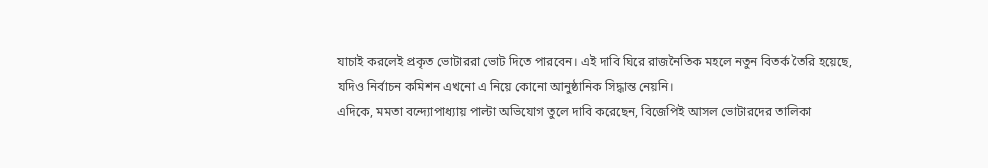যাচাই করলেই প্রকৃত ভোটাররা ভোট দিতে পারবেন। এই দাবি ঘিরে রাজনৈতিক মহলে নতুন বিতর্ক তৈরি হয়েছে, যদিও নির্বাচন কমিশন এখনো এ নিয়ে কোনো আনুষ্ঠানিক সিদ্ধান্ত নেয়নি।
এদিকে, মমতা বন্দ্যোপাধ্যায় পাল্টা অভিযোগ তুলে দাবি করেছেন, বিজেপিই আসল ভোটারদের তালিকা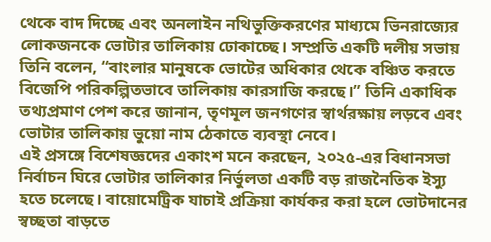থেকে বাদ দিচ্ছে এবং অনলাইন নথিভুক্তিকরণের মাধ্যমে ভিনরাজ্যের লোকজনকে ভোটার তালিকায় ঢোকাচ্ছে। সম্প্রতি একটি দলীয় সভায় তিনি বলেন, “বাংলার মানুষকে ভোটের অধিকার থেকে বঞ্চিত করতে বিজেপি পরিকল্পিতভাবে তালিকায় কারসাজি করছে।” তিনি একাধিক তথ্যপ্রমাণ পেশ করে জানান, তৃণমূল জনগণের স্বার্থরক্ষায় লড়বে এবং ভোটার তালিকায় ভুয়ো নাম ঠেকাতে ব্যবস্থা নেবে।
এই প্রসঙ্গে বিশেষজ্ঞদের একাংশ মনে করছেন, ২০২৫-এর বিধানসভা নির্বাচন ঘিরে ভোটার তালিকার নির্ভুলতা একটি বড় রাজনৈতিক ইস্যু হতে চলেছে। বায়োমেট্রিক যাচাই প্রক্রিয়া কার্যকর করা হলে ভোটদানের স্বচ্ছতা বাড়তে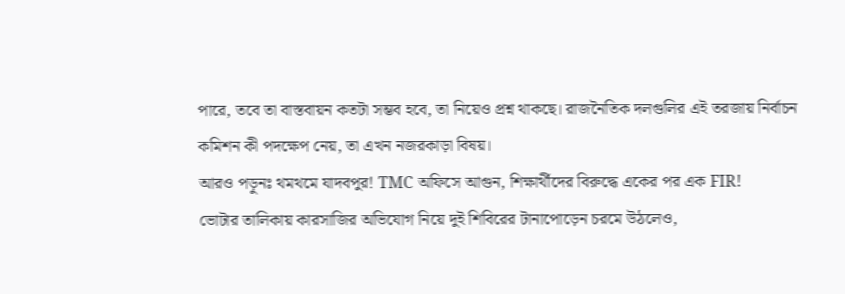পারে, তবে তা বাস্তবায়ন কতটা সম্ভব হবে, তা নিয়েও প্রশ্ন থাকছে। রাজনৈতিক দলগুলির এই তরজায় নির্বাচন কমিশন কী পদক্ষেপ নেয়, তা এখন নজরকাড়া বিষয়।
আরও পড়ুনঃ থমথমে যাদবপুর! TMC অফিসে আগুন, শিক্ষার্থীদের বিরুদ্ধে একের পর এক FIR!
ভোটার তালিকায় কারসাজির অভিযোগ নিয়ে দুই শিবিরের টানাপোড়েন চরমে উঠলেও,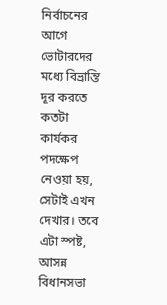নির্বাচনের আগে ভোটারদের মধ্যে বিভ্রান্তি দূর করতে কতটা কার্যকর পদক্ষেপ নেওয়া হয়, সেটাই এখন দেখার। তবে এটা স্পষ্ট, আসন্ন বিধানসভা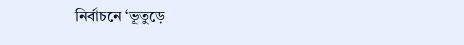নির্বাচনে ‘ভূতুড়ে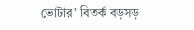ভোটার’ বিতর্ক বড়সড়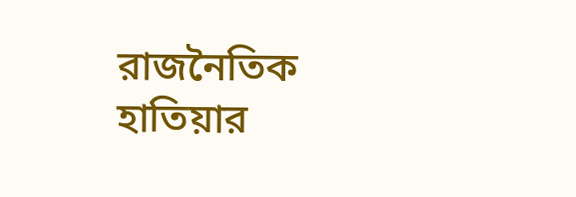রাজনৈতিক হাতিয়ার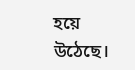হয়ে উঠেছে।